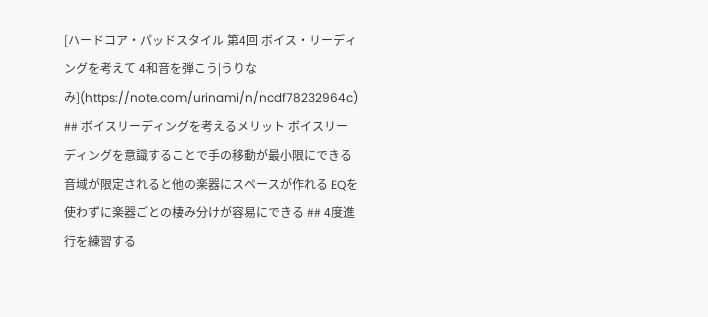[ハードコア・パッドスタイル 第4回 ボイス・リーディングを考えて 4和音を弾こう|うりなみ](https://note.com/urinami/n/ncdf78232964c) ## ボイスリーディングを考えるメリット ボイスリーディングを意識することで手の移動が最小限にできる 音域が限定されると他の楽器にスペースが作れる EQを使わずに楽器ごとの棲み分けが容易にできる ## 4度進行を練習する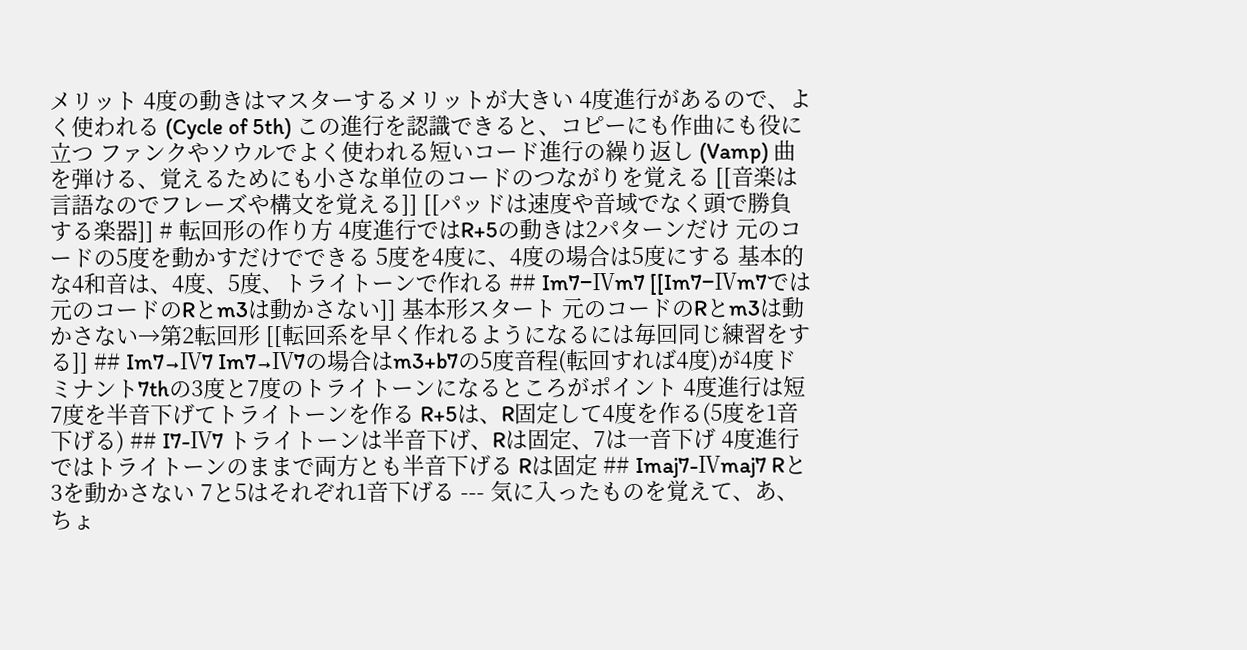メリット 4度の動きはマスターするメリットが大きい 4度進行があるので、よく使われる (Cycle of 5th) この進行を認識できると、コピーにも作曲にも役に立つ ファンクやソウルでよく使われる短いコード進行の繰り返し (Vamp) 曲を弾ける、覚えるためにも小さな単位のコードのつながりを覚える [[音楽は言語なのでフレーズや構文を覚える]] [[パッドは速度や音域でなく頭で勝負する楽器]] # 転回形の作り方 4度進行ではR+5の動きは2パターンだけ 元のコードの5度を動かすだけでできる 5度を4度に、4度の場合は5度にする 基本的な4和音は、4度、5度、トライトーンで作れる ## Im7−Ⅳm7 [[Im7−Ⅳm7では元のコードのRとm3は動かさない]] 基本形スタート 元のコードのRとm3は動かさない→第2転回形 [[転回系を早く作れるようになるには毎回同じ練習をする]] ## Im7→Ⅳ7 Im7→Ⅳ7の場合はm3+b7の5度音程(転回すれば4度)が4度ドミナント7thの3度と7度のトライトーンになるところがポイント 4度進行は短7度を半音下げてトライトーンを作る R+5は、R固定して4度を作る(5度を1音下げる) ## I7-Ⅳ7 トライトーンは半音下げ、Rは固定、7は一音下げ 4度進行ではトライトーンのままで両方とも半音下げる Rは固定 ## Imaj7-Ⅳmaj7 Rと3を動かさない 7と5はそれぞれ1音下げる --- 気に入ったものを覚えて、あ、ちょ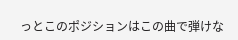っとこのポジションはこの曲で弾けな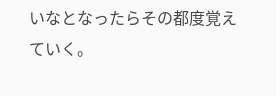いなとなったらその都度覚えていく。